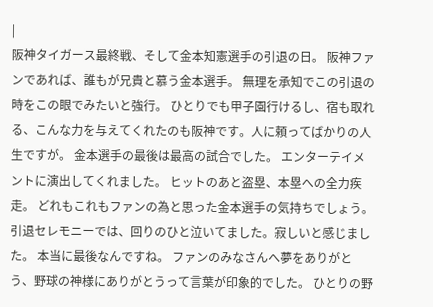|
阪神タイガース最終戦、そして金本知憲選手の引退の日。 阪神ファンであれば、誰もが兄貴と慕う金本選手。 無理を承知でこの引退の時をこの眼でみたいと強行。 ひとりでも甲子園行けるし、宿も取れる、こんな力を与えてくれたのも阪神です。人に頼ってばかりの人生ですが。 金本選手の最後は最高の試合でした。 エンターテイメントに演出してくれました。 ヒットのあと盗塁、本塁への全力疾走。 どれもこれもファンの為と思った金本選手の気持ちでしょう。 引退セレモニーでは、回りのひと泣いてました。寂しいと感じました。 本当に最後なんですね。 ファンのみなさんへ夢をありがとう、野球の神様にありがとうって言葉が印象的でした。 ひとりの野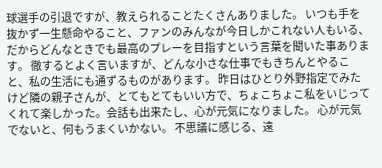球選手の引退ですが、教えられることたくさんありました。 いつも手を抜かず一生懸命やること、ファンのみんなが今日しかこれない人もいる、だからどんなときでも最高のプレーを目指すという言葉を聞いた事あります。 徹するとよく言いますが、どんな小さな仕事でもきちんとやること、私の生活にも通ずるものがあります。 昨日はひとり外野指定でみたけど隣の親子さんが、とてもとてもいい方で、ちょこちょこ私をいじってくれて楽しかった。会話も出来たし、心が元気になりました。 心が元気でないと、何もうまくいかない。 不思議に感じる、遠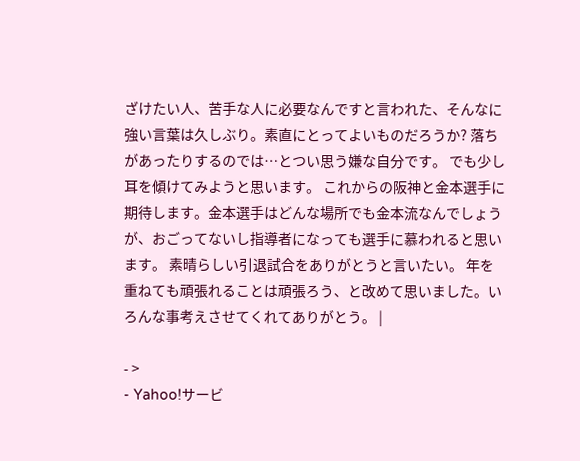ざけたい人、苦手な人に必要なんですと言われた、そんなに強い言葉は久しぶり。素直にとってよいものだろうか? 落ちがあったりするのでは…とつい思う嫌な自分です。 でも少し耳を傾けてみようと思います。 これからの阪神と金本選手に期待します。金本選手はどんな場所でも金本流なんでしょうが、おごってないし指導者になっても選手に慕われると思います。 素晴らしい引退試合をありがとうと言いたい。 年を重ねても頑張れることは頑張ろう、と改めて思いました。いろんな事考えさせてくれてありがとう。 |

- >
- Yahoo!サービ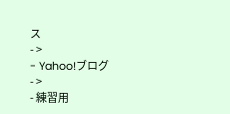ス
- >
- Yahoo!ブログ
- >
- 練習用